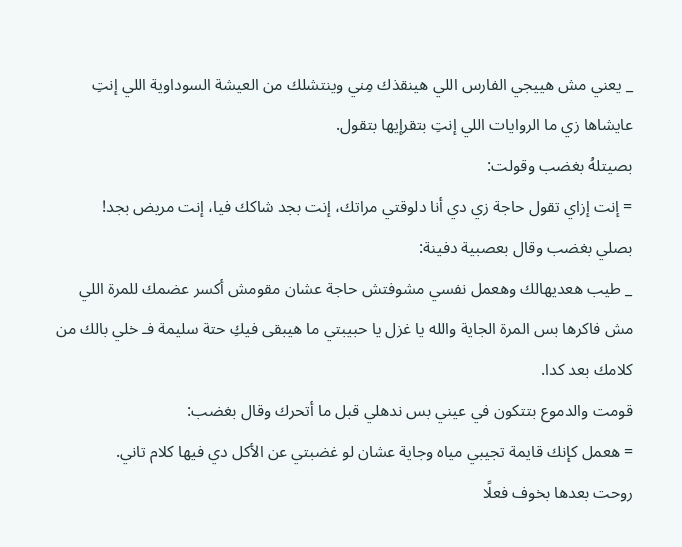_ يعني مش هييجي الفارس اللي هينقذك مِني وينتشلك من العيشة السوداوية اللي إنتِ عايشاها زي ما الروايات اللي إنتِ بتقرإيها بتقول.
بصيتلهُ بغضب وقولت:
= إنت إزاي تقول حاجة زي دي أنا دلوقتي مراتك، إنت بجد شاكك فيا، إنت مريض بجد!
بصلي بغضب وقال بعصبية دفينة:
_ طيب هعديهالك وهعمل نفسي مشوفتش حاجة عشان مقومش أكسر عضمك للمرة اللي مش فاكرها بس المرة الجاية والله يا غزل يا حبيبتي ما هيبقى فيكِ حتة سليمة فـ خلي بالك من كلامك بعد كدا.
قومت والدموع بتتكون في عيني بس ندهلي قبل ما أتحرك وقال بغضب:
= هعمل كإنك قايمة تجيبي مياه وجاية عشان لو غضبتي عن الأكل دي فيها كلام تاني.
روحت بعدها بخوف فعلًا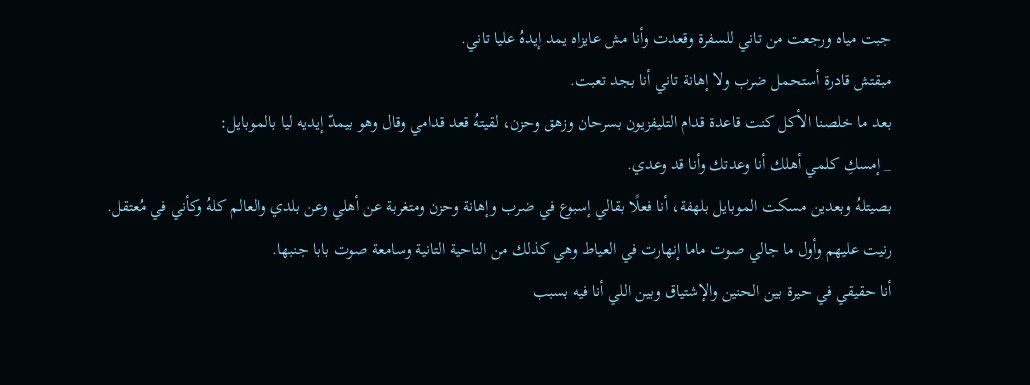جبت مياه ورجعت من تاني للسفرة وقعدت وأنا مش عايزاه يمد إيدهُ عليا تاني.
مبقتش قادرة أستحمل ضرب ولا إهانة تاني أنا بجد تعبت.
بعد ما خلصنا الأكل كنت قاعدة قدام التليفزيون بسرحان وزهق وحزن، لقيتهُ قعد قدامي وقال وهو بيمدّ إيديه ليا بالموبايل:
_ إمسكِ كلمي أهلك أنا وعدتك وأنا قد وعدي.
بصيتلهُ وبعدين مسكت الموبايل بلهفة، أنا فعلًا بقالي إسبوع في ضرب وإهانة وحزن ومتغربة عن أهلي وعن بلدي والعالم كلهُ وكأني في مُعتقل.
رنيت عليهم وأول ما جالي صوت ماما إنهارت في العياط وهي كذلك من الناحية التانية وسامعة صوت بابا جنبها.
أنا حقيقي في حيرة بين الحنين والإشتياق وبين اللي أنا فيه بسبب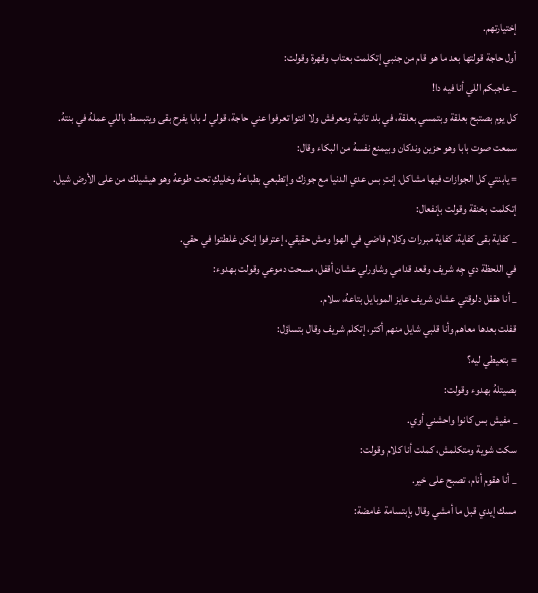إختيارتهم.
أول حاجة قولتها بعد ما هو قام من جنبي إتكلمت بعتاب وقهرة وقولت:
_ عاجبكم اللي أنا فيه دا!
كل يوم بصتبح بعلقة وبتمسي بعلقة، في بلد تانية ومعرفش ولا انتوا تعرفوا عني حاجة، قولي لـ بابا يفرح بقى ويتبسط باللي عملهُ في بنتهُ.
سمعت صوت بابا وهو حزين وندكان وبيمنع نفسهُ من البكاء وقال:
= يابنتي كل الجوازات فيها مشاكل، إنتِ بس عدي الدنيا مع جوزك وإتطبعي بطباعهُ وخليكِ تحت طوعهُ وهو هيشيلك من على الأرض شيل.
إتكلمت بخنقة وقولت بإنفعال:
_ كفاية بقى كفاية، كفاية مبررات وكلام فاضي في الهوا ومش حقيقي، إعترفوا إنكن غلطتوا في حقي.
في اللحظة دي جِه شريف وقعد قدامي وشاورلي عشان أقفل، مسحت دموعي وقولت بهدوء:
_ أنا هقفل دلوقتي عشان شريف عايز الموبايل بتاعهُ، سلام.
قفلت بعدها معاهم وأنا قلبي شايل منهم أكتر، إتكلم شريف وقال بتساؤل:
= بتعيطي ليه؟
بصيتلهُ بهدوء وقولت:
_ مفيش بس كانوا واحشني أوي.
سكت شوية ومتكلمش، كملت أنا كلام وقولت:
_ أنا هقوم أنام، تصبح على خير.
مسك إيدي قبل ما أمشي وقال بإبتسامة غامضة: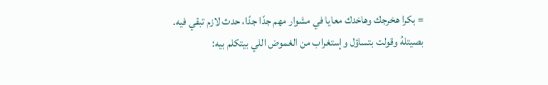= بكرا هخرجك وهاخدك معايا في مشوار مهم جدًا جدًا، حدث لازم تبقي فيه.
بصيتلهُ وقولت بتساؤل وإستغراب من الغموض اللي بيتكلم بيه: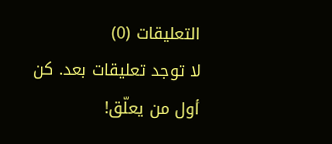التعليقات (0)
لا توجد تعليقات بعد. كن أول من يعلّق!